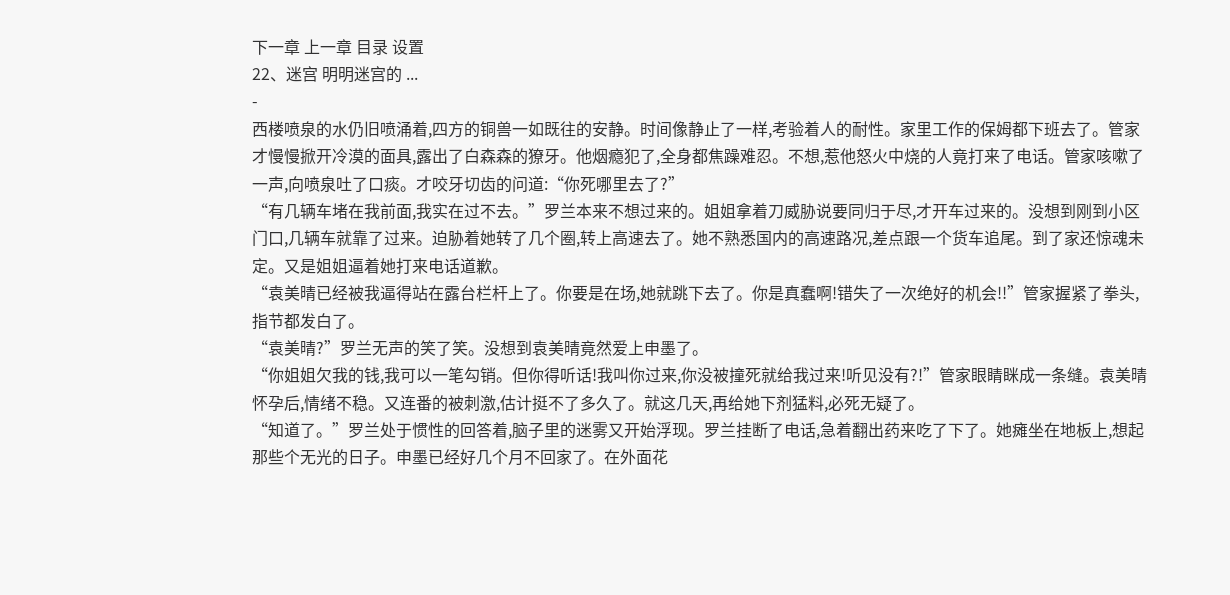下一章 上一章 目录 设置
22、迷宫 明明迷宫的 ...
-
西楼喷泉的水仍旧喷涌着,四方的铜兽一如既往的安静。时间像静止了一样,考验着人的耐性。家里工作的保姆都下班去了。管家才慢慢掀开冷漠的面具,露出了白森森的獠牙。他烟瘾犯了,全身都焦躁难忍。不想,惹他怒火中烧的人竟打来了电话。管家咳嗽了一声,向喷泉吐了口痰。才咬牙切齿的问道:“你死哪里去了?”
“有几辆车堵在我前面,我实在过不去。”罗兰本来不想过来的。姐姐拿着刀威胁说要同归于尽,才开车过来的。没想到刚到小区门口,几辆车就靠了过来。迫胁着她转了几个圈,转上高速去了。她不熟悉国内的高速路况,差点跟一个货车追尾。到了家还惊魂未定。又是姐姐逼着她打来电话道歉。
“袁美晴已经被我逼得站在露台栏杆上了。你要是在场,她就跳下去了。你是真蠢啊!错失了一次绝好的机会!!”管家握紧了拳头,指节都发白了。
“袁美晴?”罗兰无声的笑了笑。没想到袁美晴竟然爱上申墨了。
“你姐姐欠我的钱,我可以一笔勾销。但你得听话!我叫你过来,你没被撞死就给我过来!听见没有?!”管家眼睛眯成一条缝。袁美晴怀孕后,情绪不稳。又连番的被刺激,估计挺不了多久了。就这几天,再给她下剂猛料,必死无疑了。
“知道了。”罗兰处于惯性的回答着,脑子里的迷雾又开始浮现。罗兰挂断了电话,急着翻出药来吃了下了。她瘫坐在地板上,想起那些个无光的日子。申墨已经好几个月不回家了。在外面花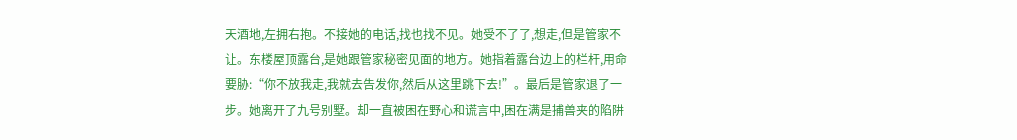天酒地,左拥右抱。不接她的电话,找也找不见。她受不了了,想走,但是管家不让。东楼屋顶露台,是她跟管家秘密见面的地方。她指着露台边上的栏杆,用命要胁:“你不放我走,我就去告发你,然后从这里跳下去!”。最后是管家退了一步。她离开了九号别墅。却一直被困在野心和谎言中,困在满是捕兽夹的陷阱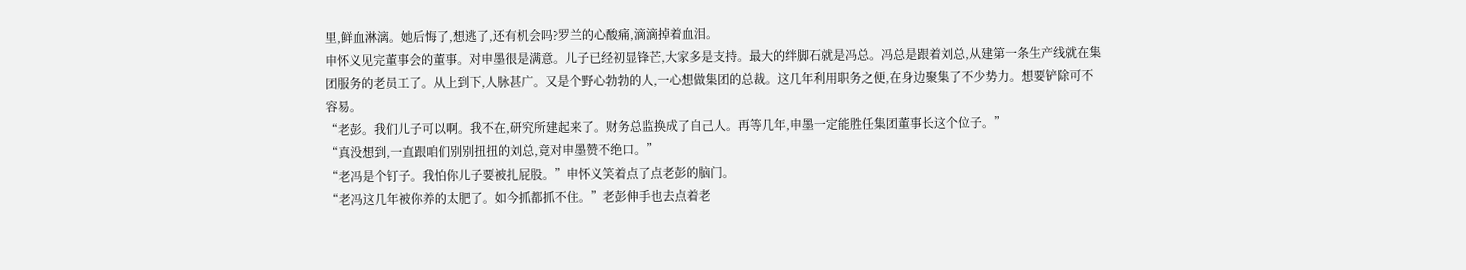里,鲜血淋漓。她后悔了,想逃了,还有机会吗?罗兰的心酸痛,滴滴掉着血泪。
申怀义见完董事会的董事。对申墨很是满意。儿子已经初显锋芒,大家多是支持。最大的绊脚石就是冯总。冯总是跟着刘总,从建第一条生产线就在集团服务的老员工了。从上到下,人脉甚广。又是个野心勃勃的人,一心想做集团的总裁。这几年利用职务之便,在身边聚集了不少势力。想要铲除可不容易。
“老彭。我们儿子可以啊。我不在,研究所建起来了。财务总监换成了自己人。再等几年,申墨一定能胜任集团董事长这个位子。”
“真没想到,一直跟咱们别别扭扭的刘总,竟对申墨赞不绝口。”
“老冯是个钉子。我怕你儿子要被扎屁股。”申怀义笑着点了点老彭的脑门。
“老冯这几年被你养的太肥了。如今抓都抓不住。”老彭伸手也去点着老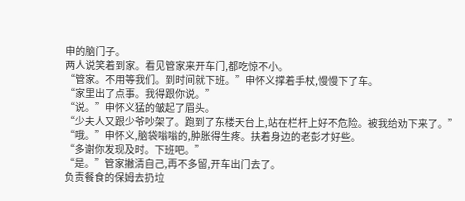申的脑门子。
两人说笑着到家。看见管家来开车门,都吃惊不小。
“管家。不用等我们。到时间就下班。”申怀义撑着手杖,慢慢下了车。
“家里出了点事。我得跟你说。”
“说。”申怀义猛的皱起了眉头。
“少夫人又跟少爷吵架了。跑到了东楼天台上,站在栏杆上好不危险。被我给劝下来了。”
“哦。”申怀义,脑袋嗡嗡的,肿胀得生疼。扶着身边的老彭才好些。
“多谢你发现及时。下班吧。”
“是。”管家撇清自己,再不多留,开车出门去了。
负责餐食的保姆去扔垃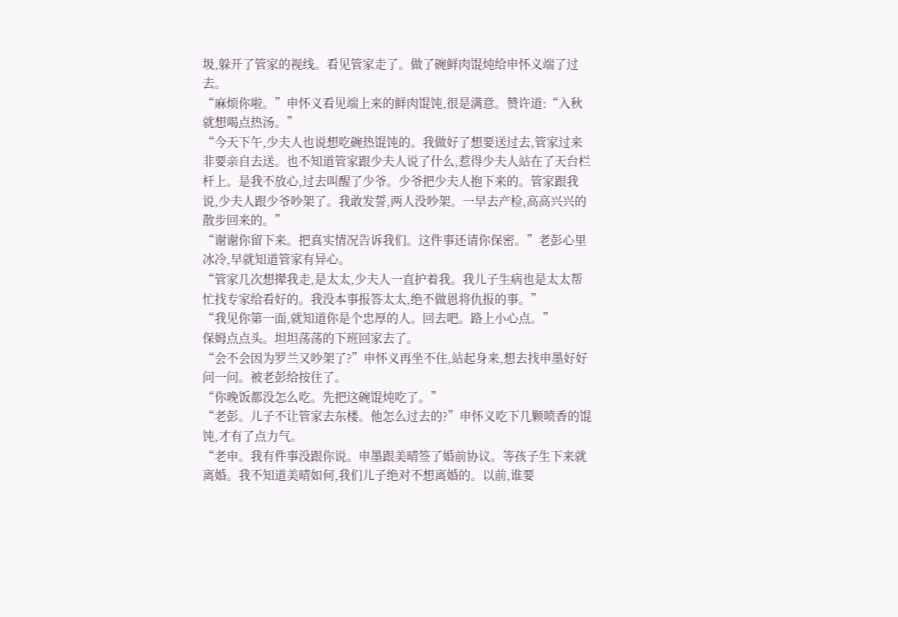圾,躲开了管家的视线。看见管家走了。做了碗鲜肉馄炖给申怀义端了过去。
“麻烦你啦。”申怀义看见端上来的鲜肉馄饨,很是满意。赞许道:“入秋就想喝点热汤。”
“今天下午,少夫人也说想吃碗热馄饨的。我做好了想要送过去,管家过来非要亲自去送。也不知道管家跟少夫人说了什么,惹得少夫人站在了天台栏杆上。是我不放心,过去叫醒了少爷。少爷把少夫人抱下来的。管家跟我说,少夫人跟少爷吵架了。我敢发誓,两人没吵架。一早去产检,高高兴兴的散步回来的。”
“谢谢你留下来。把真实情况告诉我们。这件事还请你保密。”老彭心里冰冷,早就知道管家有异心。
“管家几次想撵我走,是太太,少夫人一直护着我。我儿子生病也是太太帮忙找专家给看好的。我没本事报答太太,绝不做恩将仇报的事。”
“我见你第一面,就知道你是个忠厚的人。回去吧。路上小心点。”
保姆点点头。坦坦荡荡的下班回家去了。
“会不会因为罗兰又吵架了?”申怀义再坐不住,站起身来,想去找申墨好好问一问。被老彭给按住了。
“你晚饭都没怎么吃。先把这碗馄炖吃了。”
“老彭。儿子不让管家去东楼。他怎么过去的?”申怀义吃下几颗喷香的馄饨,才有了点力气。
“老申。我有件事没跟你说。申墨跟美晴签了婚前协议。等孩子生下来就离婚。我不知道美晴如何,我们儿子绝对不想离婚的。以前,谁要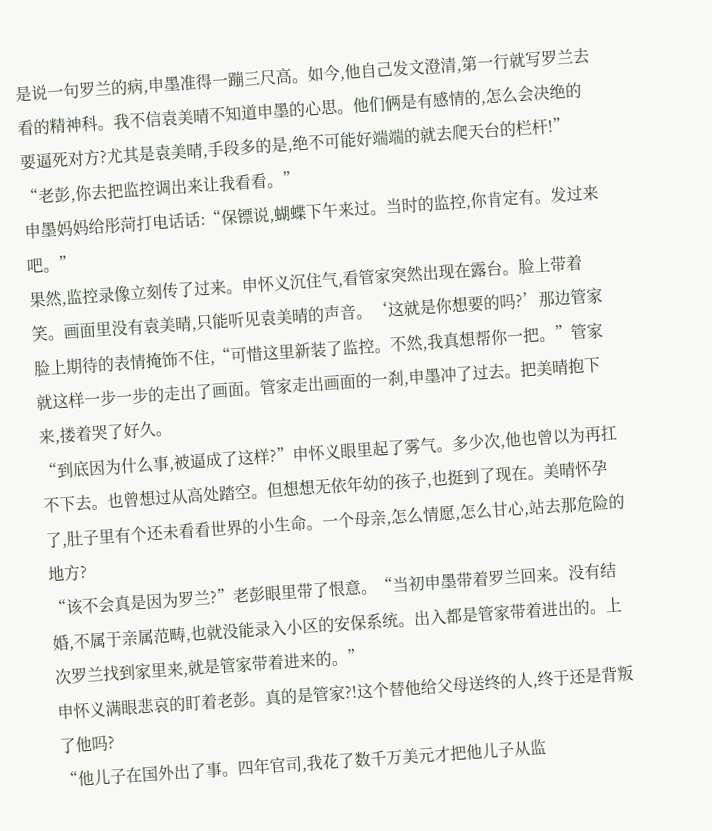是说一句罗兰的病,申墨准得一蹦三尺高。如今,他自己发文澄清,第一行就写罗兰去看的精神科。我不信袁美晴不知道申墨的心思。他们俩是有感情的,怎么会决绝的要逼死对方?尤其是袁美晴,手段多的是,绝不可能好端端的就去爬天台的栏杆!”
“老彭,你去把监控调出来让我看看。”
申墨妈妈给彤菏打电话话:“保镖说,蝴蝶下午来过。当时的监控,你肯定有。发过来吧。”
果然,监控录像立刻传了过来。申怀义沉住气,看管家突然出现在露台。脸上带着笑。画面里没有袁美晴,只能听见袁美晴的声音。‘这就是你想要的吗?’那边管家脸上期待的表情掩饰不住,“可惜这里新装了监控。不然,我真想帮你一把。”管家就这样一步一步的走出了画面。管家走出画面的一刹,申墨冲了过去。把美晴抱下来,搂着哭了好久。
“到底因为什么事,被逼成了这样?”申怀义眼里起了雾气。多少次,他也曾以为再扛不下去。也曾想过从高处踏空。但想想无依年幼的孩子,也挺到了现在。美晴怀孕了,肚子里有个还未看看世界的小生命。一个母亲,怎么情愿,怎么甘心,站去那危险的地方?
“该不会真是因为罗兰?”老彭眼里带了恨意。“当初申墨带着罗兰回来。没有结婚,不属于亲属范畴,也就没能录入小区的安保系统。出入都是管家带着进出的。上次罗兰找到家里来,就是管家带着进来的。”
申怀义满眼悲哀的盯着老彭。真的是管家?!这个替他给父母送终的人,终于还是背叛了他吗?
“他儿子在国外出了事。四年官司,我花了数千万美元才把他儿子从监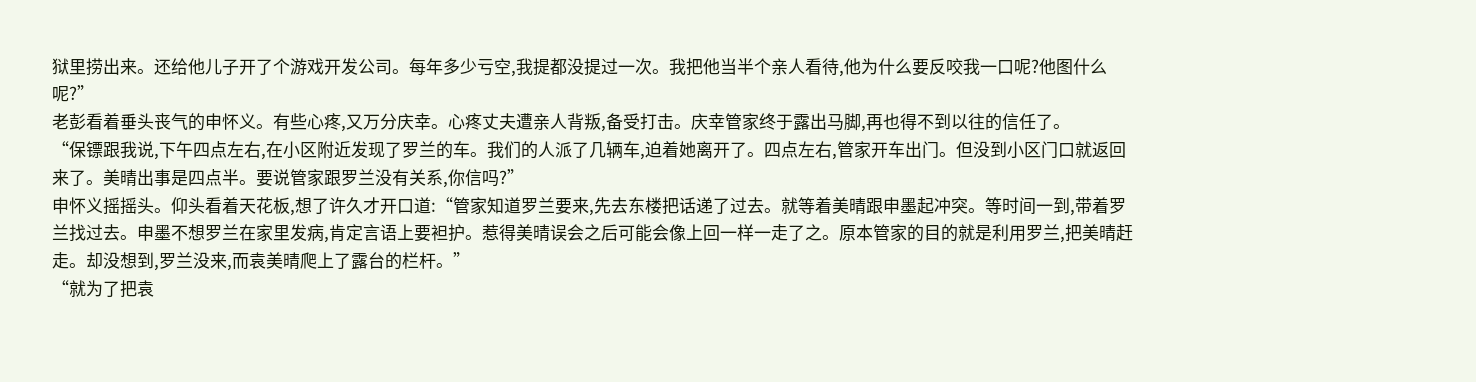狱里捞出来。还给他儿子开了个游戏开发公司。每年多少亏空,我提都没提过一次。我把他当半个亲人看待,他为什么要反咬我一口呢?他图什么呢?”
老彭看着垂头丧气的申怀义。有些心疼,又万分庆幸。心疼丈夫遭亲人背叛,备受打击。庆幸管家终于露出马脚,再也得不到以往的信任了。
“保镖跟我说,下午四点左右,在小区附近发现了罗兰的车。我们的人派了几辆车,迫着她离开了。四点左右,管家开车出门。但没到小区门口就返回来了。美晴出事是四点半。要说管家跟罗兰没有关系,你信吗?”
申怀义摇摇头。仰头看着天花板,想了许久才开口道:“管家知道罗兰要来,先去东楼把话递了过去。就等着美晴跟申墨起冲突。等时间一到,带着罗兰找过去。申墨不想罗兰在家里发病,肯定言语上要袒护。惹得美晴误会之后可能会像上回一样一走了之。原本管家的目的就是利用罗兰,把美晴赶走。却没想到,罗兰没来,而袁美晴爬上了露台的栏杆。”
“就为了把袁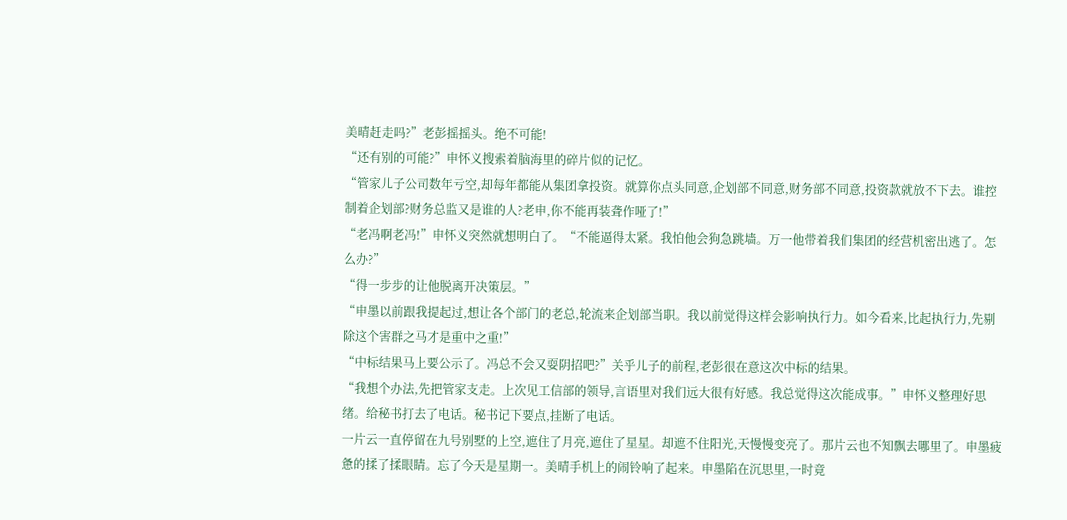美晴赶走吗?”老彭摇摇头。绝不可能!
“还有别的可能?”申怀义搜索着脑海里的碎片似的记忆。
“管家儿子公司数年亏空,却每年都能从集团拿投资。就算你点头同意,企划部不同意,财务部不同意,投资款就放不下去。谁控制着企划部?财务总监又是谁的人?老申,你不能再装聋作哑了!”
“老冯啊老冯!”申怀义突然就想明白了。“不能逼得太紧。我怕他会狗急跳墙。万一他带着我们集团的经营机密出逃了。怎么办?”
“得一步步的让他脱离开决策层。”
“申墨以前跟我提起过,想让各个部门的老总,轮流来企划部当职。我以前觉得这样会影响执行力。如今看来,比起执行力,先剔除这个害群之马才是重中之重!”
“中标结果马上要公示了。冯总不会又耍阴招吧?”关乎儿子的前程,老彭很在意这次中标的结果。
“我想个办法,先把管家支走。上次见工信部的领导,言语里对我们远大很有好感。我总觉得这次能成事。”申怀义整理好思绪。给秘书打去了电话。秘书记下要点,挂断了电话。
一片云一直停留在九号别墅的上空,遮住了月亮,遮住了星星。却遮不住阳光,天慢慢变亮了。那片云也不知飘去哪里了。申墨疲惫的揉了揉眼睛。忘了今天是星期一。美晴手机上的闹铃响了起来。申墨陷在沉思里,一时竟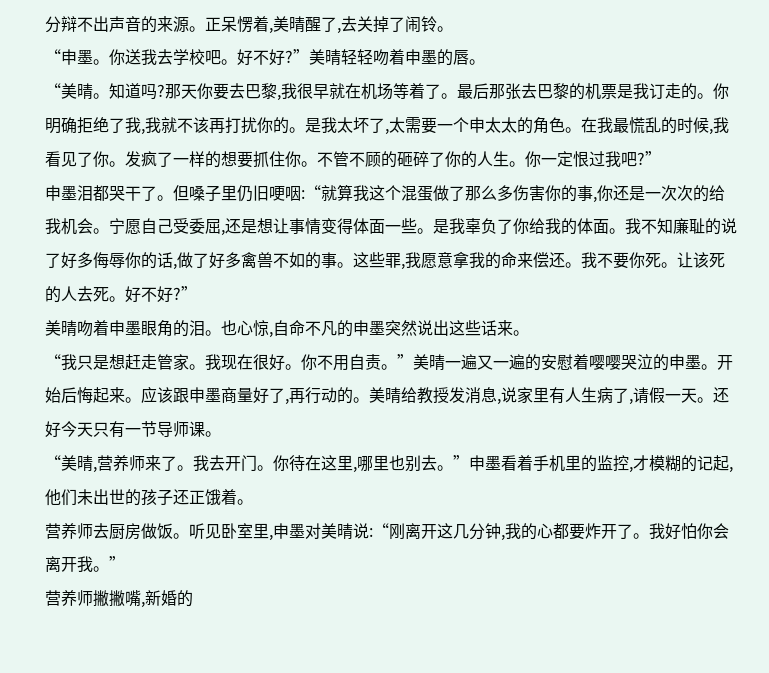分辩不出声音的来源。正呆愣着,美晴醒了,去关掉了闹铃。
“申墨。你送我去学校吧。好不好?”美晴轻轻吻着申墨的唇。
“美晴。知道吗?那天你要去巴黎,我很早就在机场等着了。最后那张去巴黎的机票是我订走的。你明确拒绝了我,我就不该再打扰你的。是我太坏了,太需要一个申太太的角色。在我最慌乱的时候,我看见了你。发疯了一样的想要抓住你。不管不顾的砸碎了你的人生。你一定恨过我吧?”
申墨泪都哭干了。但嗓子里仍旧哽咽:“就算我这个混蛋做了那么多伤害你的事,你还是一次次的给我机会。宁愿自己受委屈,还是想让事情变得体面一些。是我辜负了你给我的体面。我不知廉耻的说了好多侮辱你的话,做了好多禽兽不如的事。这些罪,我愿意拿我的命来偿还。我不要你死。让该死的人去死。好不好?”
美晴吻着申墨眼角的泪。也心惊,自命不凡的申墨突然说出这些话来。
“我只是想赶走管家。我现在很好。你不用自责。”美晴一遍又一遍的安慰着嘤嘤哭泣的申墨。开始后悔起来。应该跟申墨商量好了,再行动的。美晴给教授发消息,说家里有人生病了,请假一天。还好今天只有一节导师课。
“美晴,营养师来了。我去开门。你待在这里,哪里也别去。”申墨看着手机里的监控,才模糊的记起,他们未出世的孩子还正饿着。
营养师去厨房做饭。听见卧室里,申墨对美晴说:“刚离开这几分钟,我的心都要炸开了。我好怕你会离开我。”
营养师撇撇嘴,新婚的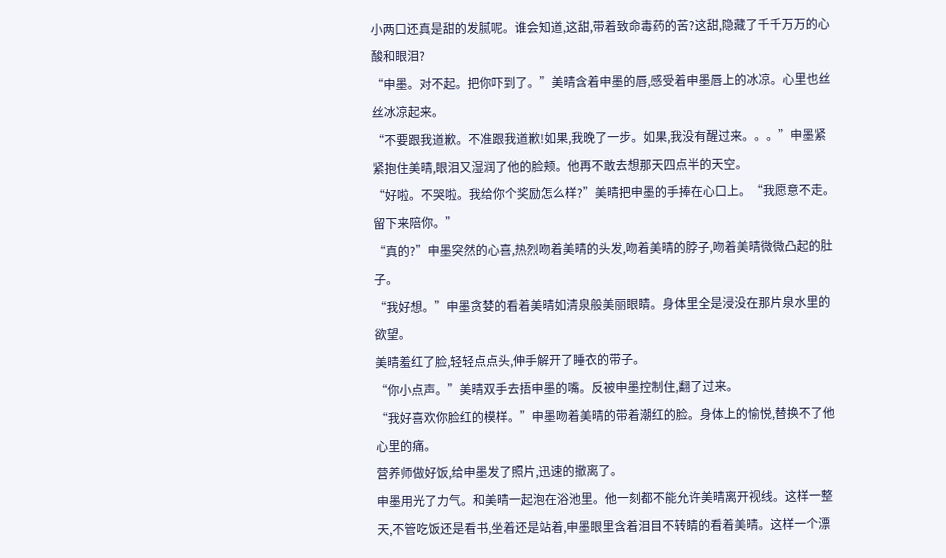小两口还真是甜的发腻呢。谁会知道,这甜,带着致命毒药的苦?这甜,隐藏了千千万万的心酸和眼泪?
“申墨。对不起。把你吓到了。”美晴含着申墨的唇,感受着申墨唇上的冰凉。心里也丝丝冰凉起来。
“不要跟我道歉。不准跟我道歉!如果,我晚了一步。如果,我没有醒过来。。。”申墨紧紧抱住美晴,眼泪又湿润了他的脸颊。他再不敢去想那天四点半的天空。
“好啦。不哭啦。我给你个奖励怎么样?”美晴把申墨的手捧在心口上。“我愿意不走。留下来陪你。”
“真的?”申墨突然的心喜,热烈吻着美晴的头发,吻着美晴的脖子,吻着美晴微微凸起的肚子。
“我好想。”申墨贪婪的看着美晴如清泉般美丽眼睛。身体里全是浸没在那片泉水里的欲望。
美晴羞红了脸,轻轻点点头,伸手解开了睡衣的带子。
“你小点声。”美晴双手去捂申墨的嘴。反被申墨控制住,翻了过来。
“我好喜欢你脸红的模样。”申墨吻着美晴的带着潮红的脸。身体上的愉悦,替换不了他心里的痛。
营养师做好饭,给申墨发了照片,迅速的撤离了。
申墨用光了力气。和美晴一起泡在浴池里。他一刻都不能允许美晴离开视线。这样一整天,不管吃饭还是看书,坐着还是站着,申墨眼里含着泪目不转睛的看着美晴。这样一个漂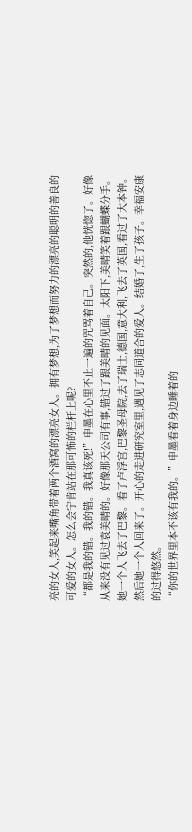亮的女人,笑起来嘴角带着两个酒窝的漂亮女人。拥有梦想,为了梦想而努力的漂亮的聪明的善良的可爱的女人。怎么会宁肯站在那可怖的栏杆上呢?
“都是我的错。我的错。我真该死!”申墨在心里不止一遍的咒骂着自己。突然的,他恍惚了。好像从来没有见过袁美晴的。好像那天公司有事,错过了跟美晴的见面。太阳下,美晴笑着跟蝴蝶分手。她一个人飞去了巴黎。看了卢浮宫,巴黎圣母院,去了瑞士,德国,意大利,飞去了英国,看过了大本钟。然后她一个人回来了。开心的走进研究室里,遇见了志同道合的爱人。结婚了,生了孩子。幸福安康的过得悠然。
“你的世界里本不该有我的。”申墨看着身边睡着的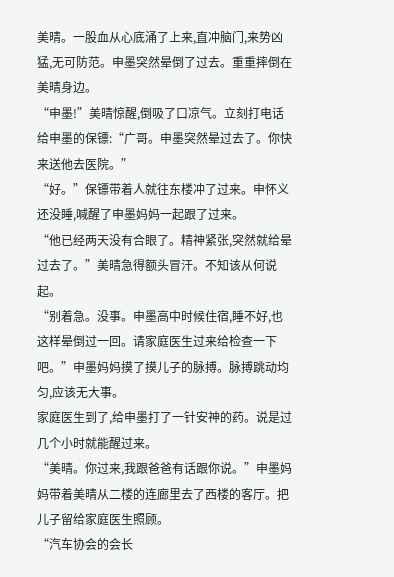美晴。一股血从心底涌了上来,直冲脑门,来势凶猛,无可防范。申墨突然晕倒了过去。重重摔倒在美晴身边。
“申墨!”美晴惊醒,倒吸了口凉气。立刻打电话给申墨的保镖:“广哥。申墨突然晕过去了。你快来送他去医院。”
“好。”保镖带着人就往东楼冲了过来。申怀义还没睡,喊醒了申墨妈妈一起跟了过来。
“他已经两天没有合眼了。精神紧张,突然就给晕过去了。”美晴急得额头冒汗。不知该从何说起。
“别着急。没事。申墨高中时候住宿,睡不好,也这样晕倒过一回。请家庭医生过来给检查一下吧。”申墨妈妈摸了摸儿子的脉搏。脉搏跳动均匀,应该无大事。
家庭医生到了,给申墨打了一针安神的药。说是过几个小时就能醒过来。
“美晴。你过来,我跟爸爸有话跟你说。”申墨妈妈带着美晴从二楼的连廊里去了西楼的客厅。把儿子留给家庭医生照顾。
“汽车协会的会长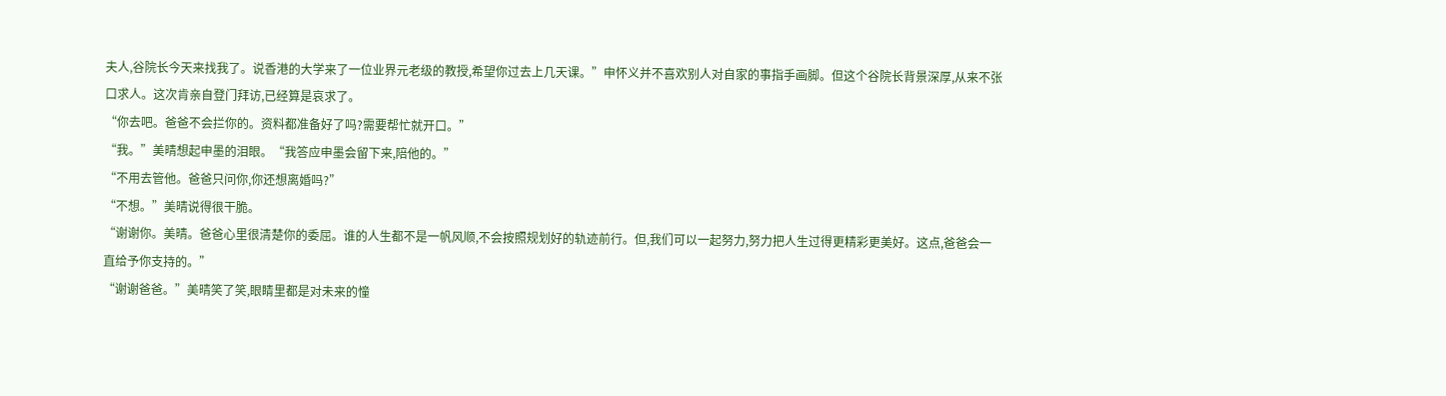夫人,谷院长今天来找我了。说香港的大学来了一位业界元老级的教授,希望你过去上几天课。”申怀义并不喜欢别人对自家的事指手画脚。但这个谷院长背景深厚,从来不张口求人。这次肯亲自登门拜访,已经算是哀求了。
“你去吧。爸爸不会拦你的。资料都准备好了吗?需要帮忙就开口。”
“我。”美晴想起申墨的泪眼。“我答应申墨会留下来,陪他的。”
“不用去管他。爸爸只问你,你还想离婚吗?”
“不想。”美晴说得很干脆。
“谢谢你。美晴。爸爸心里很清楚你的委屈。谁的人生都不是一帆风顺,不会按照规划好的轨迹前行。但,我们可以一起努力,努力把人生过得更精彩更美好。这点,爸爸会一直给予你支持的。”
“谢谢爸爸。”美晴笑了笑,眼睛里都是对未来的憧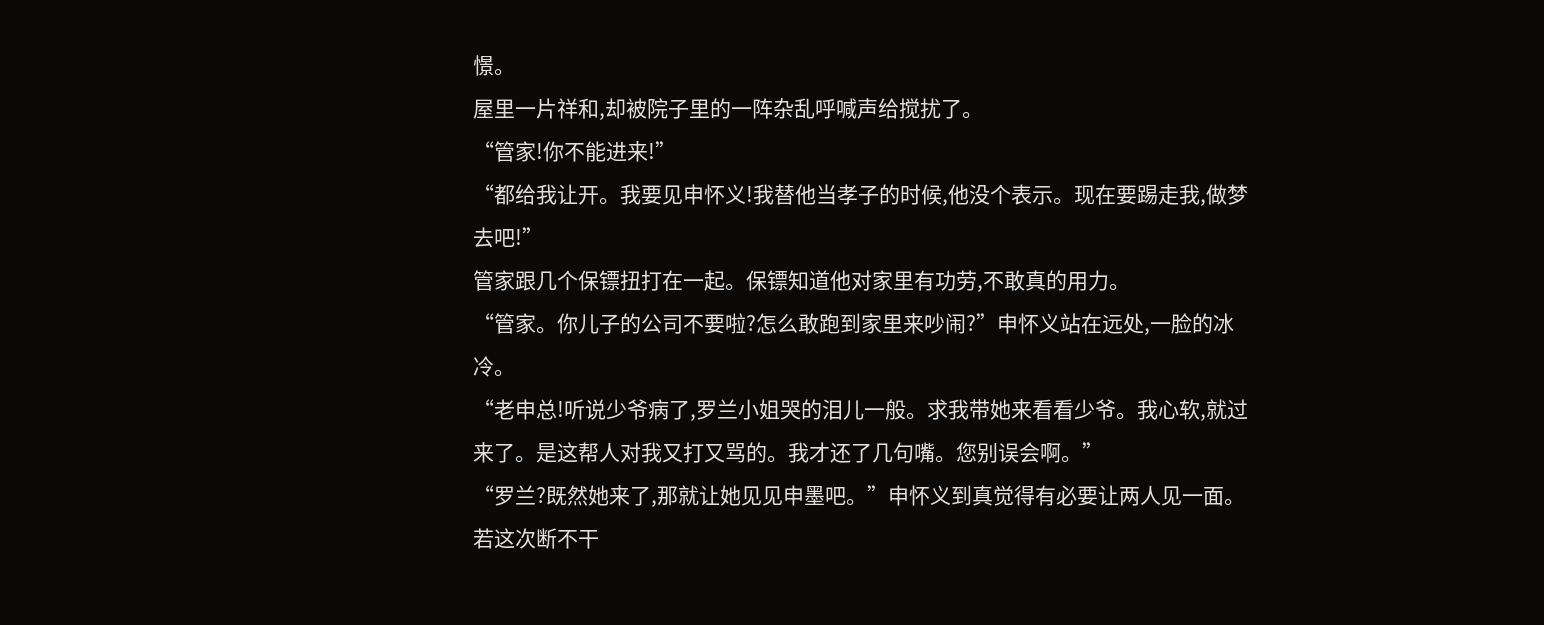憬。
屋里一片祥和,却被院子里的一阵杂乱呼喊声给搅扰了。
“管家!你不能进来!”
“都给我让开。我要见申怀义!我替他当孝子的时候,他没个表示。现在要踢走我,做梦去吧!”
管家跟几个保镖扭打在一起。保镖知道他对家里有功劳,不敢真的用力。
“管家。你儿子的公司不要啦?怎么敢跑到家里来吵闹?”申怀义站在远处,一脸的冰冷。
“老申总!听说少爷病了,罗兰小姐哭的泪儿一般。求我带她来看看少爷。我心软,就过来了。是这帮人对我又打又骂的。我才还了几句嘴。您别误会啊。”
“罗兰?既然她来了,那就让她见见申墨吧。”申怀义到真觉得有必要让两人见一面。若这次断不干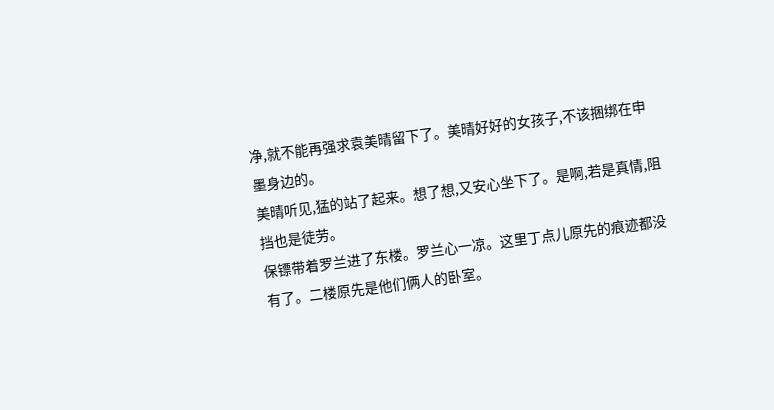净,就不能再强求袁美晴留下了。美晴好好的女孩子,不该捆绑在申墨身边的。
美晴听见,猛的站了起来。想了想,又安心坐下了。是啊,若是真情,阻挡也是徒劳。
保镖带着罗兰进了东楼。罗兰心一凉。这里丁点儿原先的痕迹都没有了。二楼原先是他们俩人的卧室。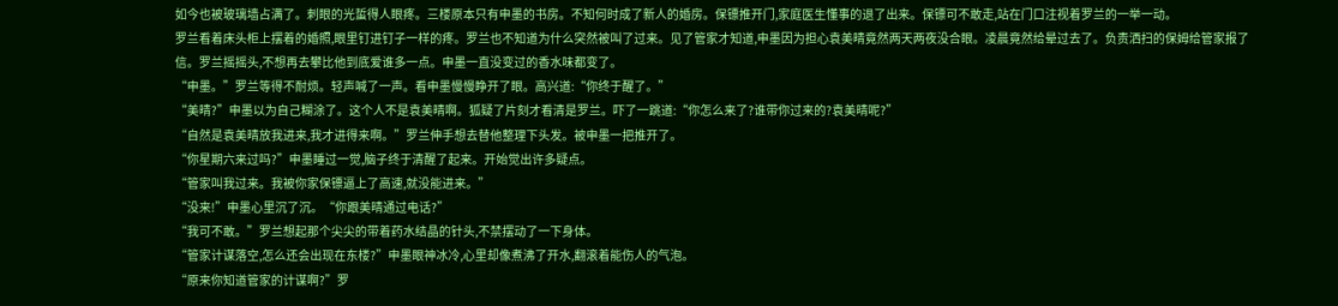如今也被玻璃墙占满了。刺眼的光蜇得人眼疼。三楼原本只有申墨的书房。不知何时成了新人的婚房。保镖推开门,家庭医生懂事的退了出来。保镖可不敢走,站在门口注视着罗兰的一举一动。
罗兰看着床头柜上摆着的婚照,眼里钉进钉子一样的疼。罗兰也不知道为什么突然被叫了过来。见了管家才知道,申墨因为担心袁美晴竟然两天两夜没合眼。凌晨竟然给晕过去了。负责洒扫的保姆给管家报了信。罗兰摇摇头,不想再去攀比他到底爱谁多一点。申墨一直没变过的香水味都变了。
“申墨。”罗兰等得不耐烦。轻声喊了一声。看申墨慢慢睁开了眼。高兴道:“你终于醒了。”
“美晴?”申墨以为自己糊涂了。这个人不是袁美晴啊。狐疑了片刻才看清是罗兰。吓了一跳道:“你怎么来了?谁带你过来的?袁美晴呢?”
“自然是袁美晴放我进来,我才进得来啊。”罗兰伸手想去替他整理下头发。被申墨一把推开了。
“你星期六来过吗?”申墨睡过一觉,脑子终于清醒了起来。开始觉出许多疑点。
“管家叫我过来。我被你家保镖逼上了高速,就没能进来。”
“没来!”申墨心里沉了沉。“你跟美晴通过电话?”
“我可不敢。”罗兰想起那个尖尖的带着药水结晶的针头,不禁摆动了一下身体。
“管家计谋落空,怎么还会出现在东楼?”申墨眼神冰冷,心里却像煮沸了开水,翻滚着能伤人的气泡。
“原来你知道管家的计谋啊?”罗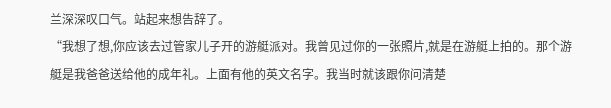兰深深叹口气。站起来想告辞了。
“我想了想,你应该去过管家儿子开的游艇派对。我曾见过你的一张照片,就是在游艇上拍的。那个游艇是我爸爸送给他的成年礼。上面有他的英文名字。我当时就该跟你问清楚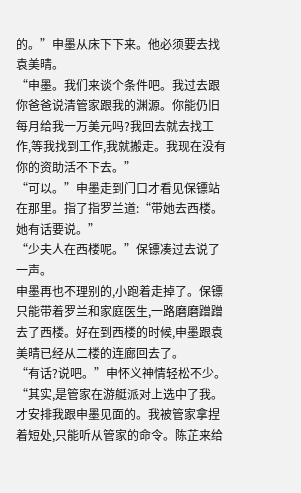的。”申墨从床下下来。他必须要去找袁美晴。
“申墨。我们来谈个条件吧。我过去跟你爸爸说清管家跟我的渊源。你能仍旧每月给我一万美元吗?我回去就去找工作,等我找到工作,我就搬走。我现在没有你的资助活不下去。”
“可以。”申墨走到门口才看见保镖站在那里。指了指罗兰道:“带她去西楼。她有话要说。”
“少夫人在西楼呢。”保镖凑过去说了一声。
申墨再也不理别的,小跑着走掉了。保镖只能带着罗兰和家庭医生,一路磨磨蹭蹭去了西楼。好在到西楼的时候,申墨跟袁美晴已经从二楼的连廊回去了。
“有话?说吧。”申怀义神情轻松不少。
“其实,是管家在游艇派对上选中了我。才安排我跟申墨见面的。我被管家拿捏着短处,只能听从管家的命令。陈芷来给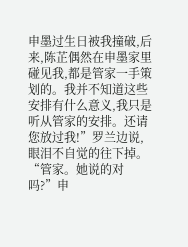申墨过生日被我撞破,后来,陈芷偶然在申墨家里碰见我,都是管家一手策划的。我并不知道这些安排有什么意义,我只是听从管家的安排。还请您放过我!”罗兰边说,眼泪不自觉的往下掉。
“管家。她说的对吗?”申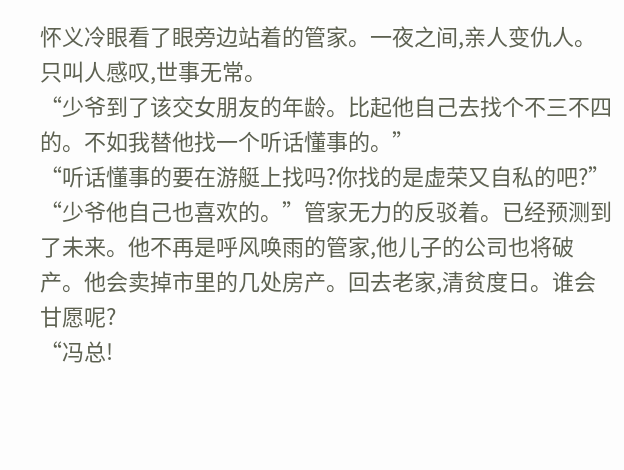怀义冷眼看了眼旁边站着的管家。一夜之间,亲人变仇人。只叫人感叹,世事无常。
“少爷到了该交女朋友的年龄。比起他自己去找个不三不四的。不如我替他找一个听话懂事的。”
“听话懂事的要在游艇上找吗?你找的是虚荣又自私的吧?”
“少爷他自己也喜欢的。”管家无力的反驳着。已经预测到了未来。他不再是呼风唤雨的管家,他儿子的公司也将破产。他会卖掉市里的几处房产。回去老家,清贫度日。谁会甘愿呢?
“冯总!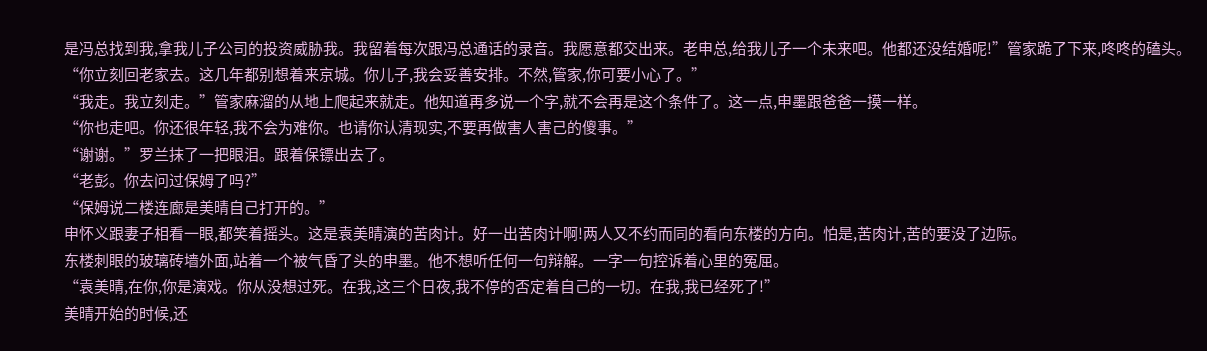是冯总找到我,拿我儿子公司的投资威胁我。我留着每次跟冯总通话的录音。我愿意都交出来。老申总,给我儿子一个未来吧。他都还没结婚呢!”管家跪了下来,咚咚的磕头。
“你立刻回老家去。这几年都别想着来京城。你儿子,我会妥善安排。不然,管家,你可要小心了。”
“我走。我立刻走。”管家麻溜的从地上爬起来就走。他知道再多说一个字,就不会再是这个条件了。这一点,申墨跟爸爸一摸一样。
“你也走吧。你还很年轻,我不会为难你。也请你认清现实,不要再做害人害己的傻事。”
“谢谢。”罗兰抹了一把眼泪。跟着保镖出去了。
“老彭。你去问过保姆了吗?”
“保姆说二楼连廊是美晴自己打开的。”
申怀义跟妻子相看一眼,都笑着摇头。这是袁美晴演的苦肉计。好一出苦肉计啊!两人又不约而同的看向东楼的方向。怕是,苦肉计,苦的要没了边际。
东楼刺眼的玻璃砖墙外面,站着一个被气昏了头的申墨。他不想听任何一句辩解。一字一句控诉着心里的冤屈。
“袁美晴,在你,你是演戏。你从没想过死。在我,这三个日夜,我不停的否定着自己的一切。在我,我已经死了!”
美晴开始的时候,还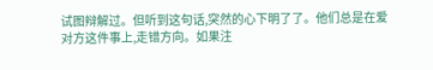试图辩解过。但听到这句话,突然的心下明了了。他们总是在爱对方这件事上,走错方向。如果注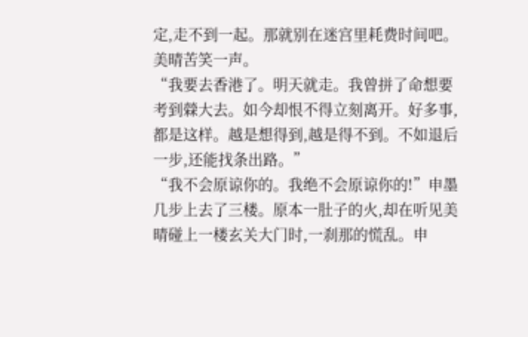定,走不到一起。那就别在迷宫里耗费时间吧。美晴苦笑一声。
“我要去香港了。明天就走。我曾拼了命想要考到檾大去。如今却恨不得立刻离开。好多事,都是这样。越是想得到,越是得不到。不如退后一步,还能找条出路。”
“我不会原谅你的。我绝不会原谅你的!”申墨几步上去了三楼。原本一肚子的火,却在听见美晴碰上一楼玄关大门时,一刹那的慌乱。申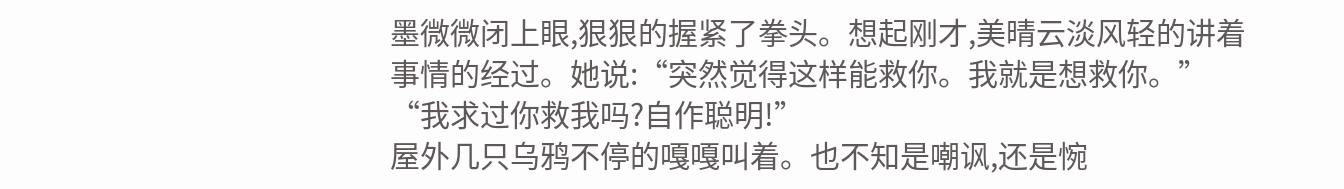墨微微闭上眼,狠狠的握紧了拳头。想起刚才,美晴云淡风轻的讲着事情的经过。她说:“突然觉得这样能救你。我就是想救你。”
“我求过你救我吗?自作聪明!”
屋外几只乌鸦不停的嘎嘎叫着。也不知是嘲讽,还是惋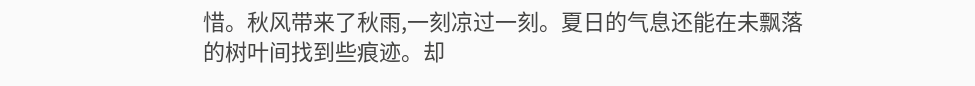惜。秋风带来了秋雨,一刻凉过一刻。夏日的气息还能在未飘落的树叶间找到些痕迹。却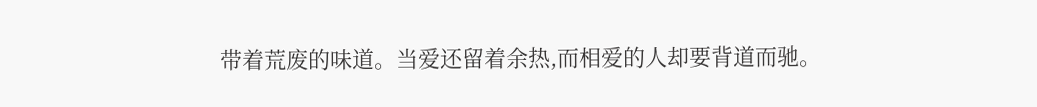带着荒废的味道。当爱还留着余热,而相爱的人却要背道而驰。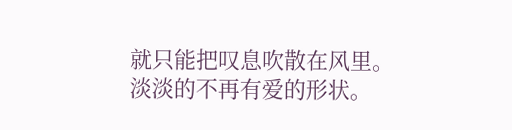就只能把叹息吹散在风里。淡淡的不再有爱的形状。